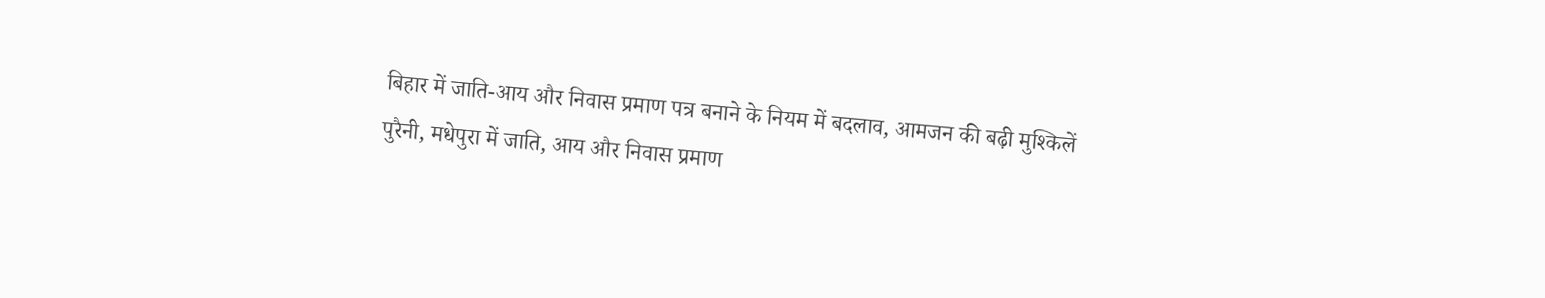बिहार में जाति-आय और निवास प्रमाण पत्र बनाने के नियम में बदलाव, आमजन की बढ़ी मुश्किलें
पुरैनी, मधेपुरा में जाति, आय और निवास प्रमाण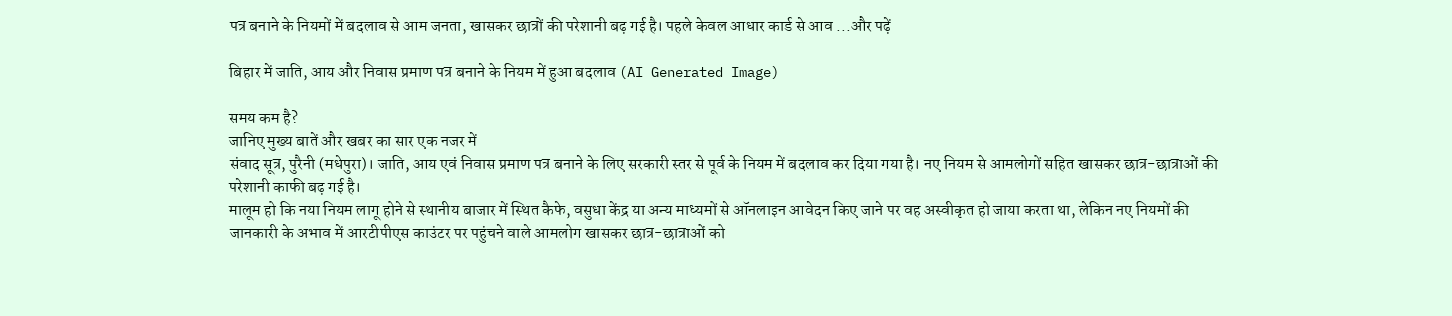पत्र बनाने के नियमों में बदलाव से आम जनता, खासकर छात्रों की परेशानी बढ़ गई है। पहले केवल आधार कार्ड से आव ...और पढ़ें

बिहार में जाति, आय और निवास प्रमाण पत्र बनाने के नियम में हुआ बदलाव (AI Generated Image)

समय कम है?
जानिए मुख्य बातें और खबर का सार एक नजर में
संवाद सूत्र, पुरैनी (मधेपुरा)। जाति, आय एवं निवास प्रमाण पत्र बनाने के लिए सरकारी स्तर से पूर्व के नियम में बदलाव कर दिया गया है। नए नियम से आमलोगों सहित खासकर छात्र-छात्राओं की परेशानी काफी बढ़ गई है।
मालूम हो कि नया नियम लागू होने से स्थानीय बाजार में स्थित कैफे, वसुधा केंद्र या अन्य माध्यमों से ऑनलाइन आवेदन किए जाने पर वह अस्वीकृत हो जाया करता था, लेकिन नए नियमों की जानकारी के अभाव में आरटीपीएस काउंटर पर पहुंचने वाले आमलोग खासकर छात्र-छात्राओं को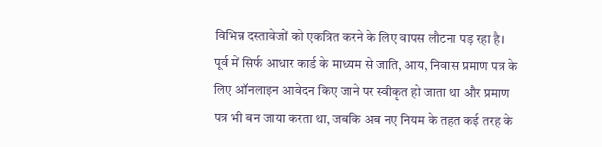विभिन्न दस्तावेजों को एकत्रित करने के लिए वापस लौटना पड़ रहा है।
पूर्व में सिर्फ आधार कार्ड के माध्यम से जाति, आय, निवास प्रमाण पत्र के लिए ऑनलाइन आवेदन किए जाने पर स्वीकृत हो जाता था और प्रमाण पत्र भी बन जाया करता था, जबकि अब नए नियम के तहत कई तरह के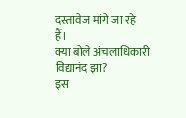दस्तावेज मांगे जा रहे हैं।
क्या बोले अंचलाधिकारी विद्यानंद झा?
इस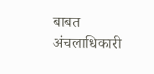बाबत अंचलाधिकारी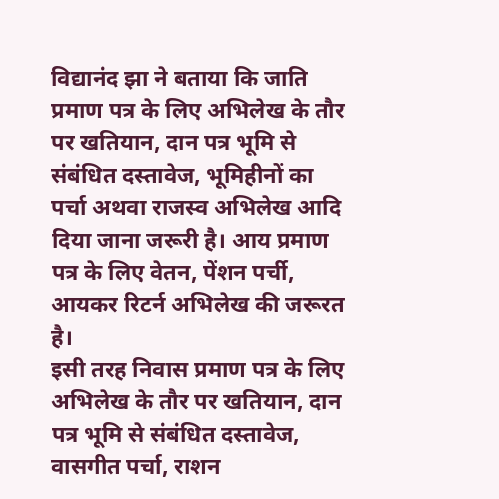विद्यानंद झा ने बताया कि जाति प्रमाण पत्र के लिए अभिलेख के तौर पर खतियान, दान पत्र भूमि से संबंधित दस्तावेज, भूमिहीनों का पर्चा अथवा राजस्व अभिलेख आदि दिया जाना जरूरी है। आय प्रमाण पत्र के लिए वेतन, पेंशन पर्ची, आयकर रिटर्न अभिलेख की जरूरत है।
इसी तरह निवास प्रमाण पत्र के लिए अभिलेख के तौर पर खतियान, दान पत्र भूमि से संबंधित दस्तावेज, वासगीत पर्चा, राशन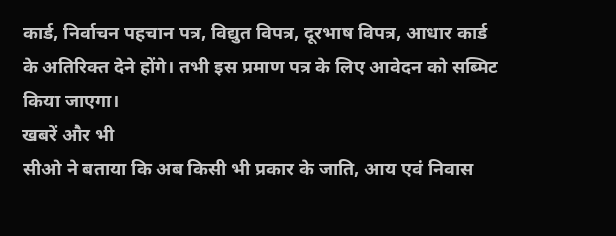कार्ड, निर्वाचन पहचान पत्र, विद्युत विपत्र, दूरभाष विपत्र, आधार कार्ड के अतिरिक्त देने होंगे। तभी इस प्रमाण पत्र के लिए आवेदन को सब्मिट किया जाएगा।
खबरें और भी
सीओ ने बताया कि अब किसी भी प्रकार के जाति, आय एवं निवास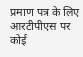प्रमाण पत्र के लिए आरटीपीएस पर कोई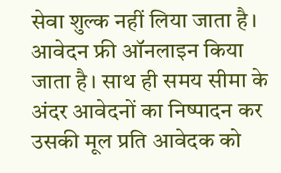सेवा शुल्क नहीं लिया जाता है। आवेदन फ्री ऑनलाइन किया जाता है। साथ ही समय सीमा के अंदर आवेदनों का निष्पादन कर उसकी मूल प्रति आवेदक को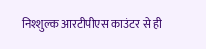निश्शुल्क आरटीपीएस काउंटर से ही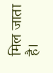मिल जाता है।